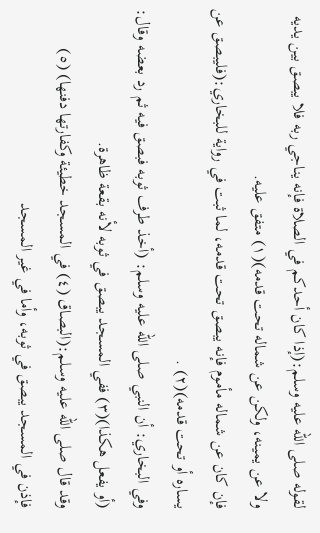لقوله صلى الله عليه وسلم:(إذا كان أحدكم في الصلاة فإنه يناجي ربه فلا يبصق بين يديه ولا عن يمينه، ولكن عن شماله تحت قدمه)(١) متفق عليه.
فإن كان عن شماله مأموم فإنه يبصق تحت قدمه، لما ثبت في رواية للبخاري:(فليبصق عن يساره أو تحت قدمه)(٢) .
وفي البخاري: أن النبي صلى الله عليه وسلم: (أخذ طرف ثوبه فبصق فيه ثم رد بعضه وقال: (أو يفعل هكذا)(٣) ففي المسجد يبصق في ثوبه لأنه بقعة ظاهرة.
وقد قال صلى الله عليه وسلم:(البصاق (٤) في المسجد خطيئة وكفارتها دفنها) (٥)
فإذن في المسجد يبصق في ثوبه، وأما في غير المسجد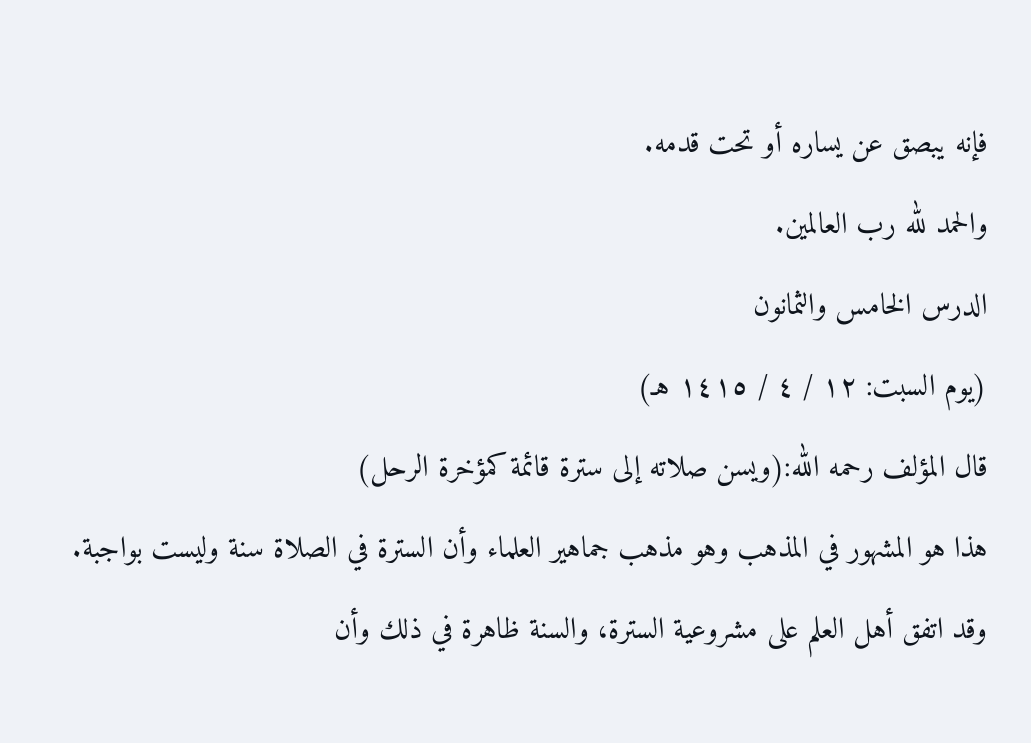فإنه يبصق عن يساره أو تحت قدمه.
والحمد لله رب العالمين.
الدرس الخامس والثمانون
(يوم السبت: ١٢ / ٤ / ١٤١٥ هـ)
قال المؤلف رحمه الله:(ويسن صلاته إلى سترة قائمة كمؤخرة الرحل)
هذا هو المشهور في المذهب وهو مذهب جماهير العلماء وأن السترة في الصلاة سنة وليست بواجبة.
وقد اتفق أهل العلم على مشروعية السترة، والسنة ظاهرة في ذلك وأن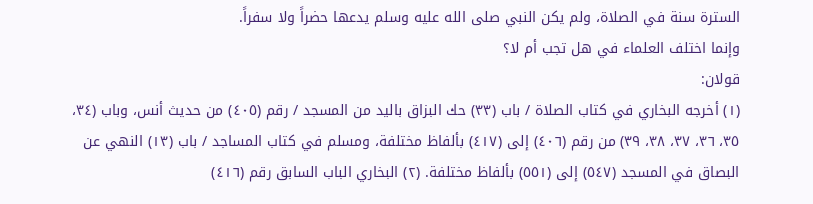السترة سنة في الصلاة، ولم يكن النبي صلى الله عليه وسلم يدعها حضراً ولا سفراً.
وإنما اختلف العلماء في هل تجب أم لا؟
قولان:
(١) أخرجه البخاري في كتاب الصلاة / باب (٣٣) حك البزاق باليد من المسجد / رقم (٤٠٥) من حديث أنس، وباب (٣٤، ٣٥، ٣٦، ٣٧، ٣٨، ٣٩) من رقم (٤٠٦) إلى (٤١٧) بألفاظ مختلفة، ومسلم في كتاب المساجد / باب (١٣) النهي عن البصاق في المسجد (٥٤٧) إلى (٥٥١) بألفاظ مختلفة. (٢) البخاري الباب السابق رقم (٤١٦)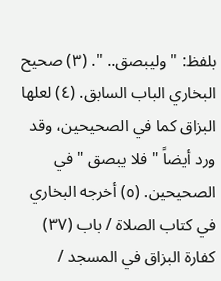بلفظ: " وليبصق.. ". (٣) صحيح البخاري الباب السابق. (٤) لعلها البزاق كما في الصحيحين، وقد ورد أيضاً " فلا يبصق " في الصحيحين. (٥) أخرجه البخاري في كتاب الصلاة / باب (٣٧) كفارة البزاق في المسجد /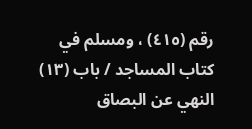رقم (٤١٥) ، ومسلم في كتاب المساجد / باب (١٣) النهي عن البصاق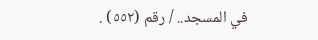في المسجد.. / رقم (٥٥٢) .